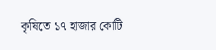কৃষিতে ১৭ হাজার কোটি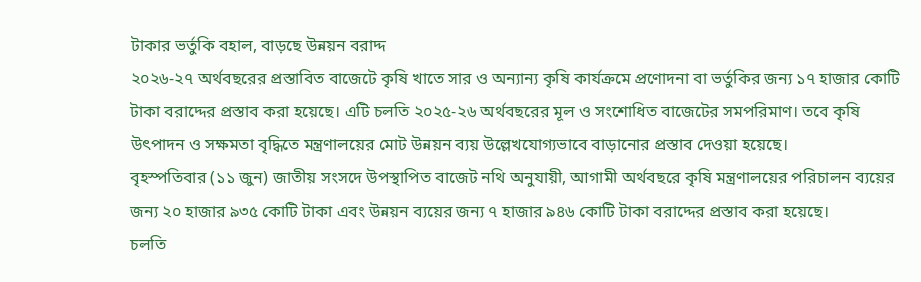টাকার ভর্তুকি বহাল, বাড়ছে উন্নয়ন বরাদ্দ
২০২৬-২৭ অর্থবছরের প্রস্তাবিত বাজেটে কৃষি খাতে সার ও অন্যান্য কৃষি কার্যক্রমে প্রণোদনা বা ভর্তুকির জন্য ১৭ হাজার কোটি টাকা বরাদ্দের প্রস্তাব করা হয়েছে। এটি চলতি ২০২৫-২৬ অর্থবছরের মূল ও সংশোধিত বাজেটের সমপরিমাণ। তবে কৃষি উৎপাদন ও সক্ষমতা বৃদ্ধিতে মন্ত্রণালয়ের মোট উন্নয়ন ব্যয় উল্লেখযোগ্যভাবে বাড়ানোর প্রস্তাব দেওয়া হয়েছে।
বৃহস্পতিবার (১১ জুন) জাতীয় সংসদে উপস্থাপিত বাজেট নথি অনুযায়ী, আগামী অর্থবছরে কৃষি মন্ত্রণালয়ের পরিচালন ব্যয়ের জন্য ২০ হাজার ৯৩৫ কোটি টাকা এবং উন্নয়ন ব্যয়ের জন্য ৭ হাজার ৯৪৬ কোটি টাকা বরাদ্দের প্রস্তাব করা হয়েছে।
চলতি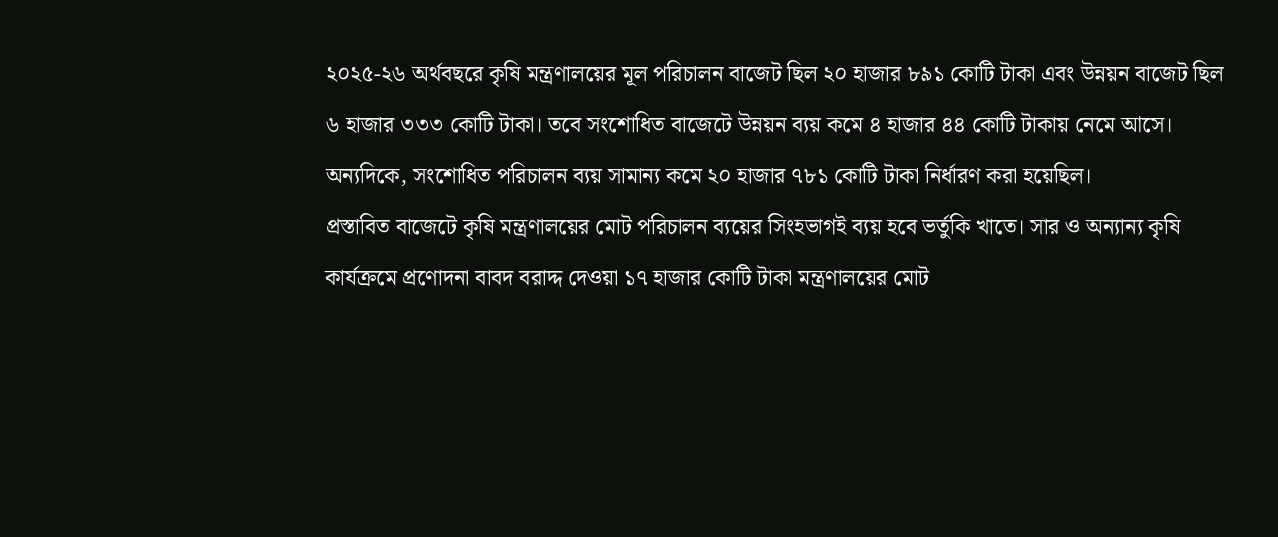২০২৫-২৬ অর্থবছরে কৃষি মন্ত্রণালয়ের মূল পরিচালন বাজেট ছিল ২০ হাজার ৮৯১ কোটি টাকা এবং উন্নয়ন বাজেট ছিল ৬ হাজার ৩৩৩ কোটি টাকা। তবে সংশোধিত বাজেটে উন্নয়ন ব্যয় কমে ৪ হাজার ৪৪ কোটি টাকায় নেমে আসে। অন্যদিকে, সংশোধিত পরিচালন ব্যয় সামান্য কমে ২০ হাজার ৭৮১ কোটি টাকা নির্ধারণ করা হয়েছিল।
প্রস্তাবিত বাজেটে কৃষি মন্ত্রণালয়ের মোট পরিচালন ব্যয়ের সিংহভাগই ব্যয় হবে ভর্তুকি খাতে। সার ও অন্যান্য কৃষি কার্যক্রমে প্রণোদনা বাবদ বরাদ্দ দেওয়া ১৭ হাজার কোটি টাকা মন্ত্রণালয়ের মোট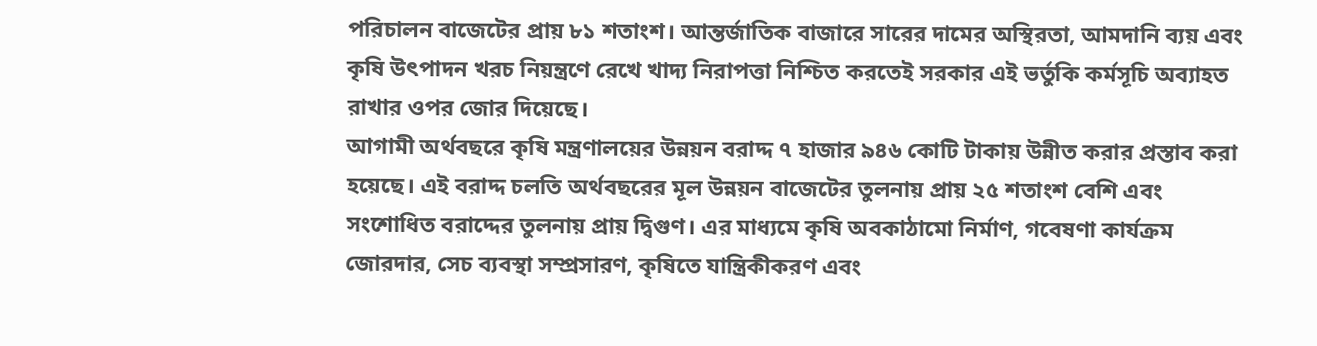পরিচালন বাজেটের প্রায় ৮১ শতাংশ। আন্তর্জাতিক বাজারে সারের দামের অস্থিরতা, আমদানি ব্যয় এবং কৃষি উৎপাদন খরচ নিয়ন্ত্রণে রেখে খাদ্য নিরাপত্তা নিশ্চিত করতেই সরকার এই ভর্তুকি কর্মসূচি অব্যাহত রাখার ওপর জোর দিয়েছে।
আগামী অর্থবছরে কৃষি মন্ত্রণালয়ের উন্নয়ন বরাদ্দ ৭ হাজার ৯৪৬ কোটি টাকায় উন্নীত করার প্রস্তাব করা হয়েছে। এই বরাদ্দ চলতি অর্থবছরের মূল উন্নয়ন বাজেটের তুলনায় প্রায় ২৫ শতাংশ বেশি এবং সংশোধিত বরাদ্দের তুলনায় প্রায় দ্বিগুণ। এর মাধ্যমে কৃষি অবকাঠামো নির্মাণ, গবেষণা কার্যক্রম জোরদার, সেচ ব্যবস্থা সম্প্রসারণ, কৃষিতে যান্ত্রিকীকরণ এবং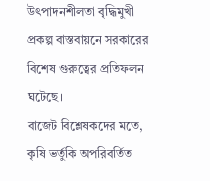উৎপাদনশীলতা বৃদ্ধিমুখী প্রকল্প বাস্তবায়নে সরকারের বিশেষ গুরুত্বের প্রতিফলন ঘটেছে।
বাজেট বিশ্লেষকদের মতে, কৃষি ভর্তুকি অপরিবর্তিত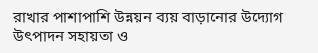রাখার পাশাপাশি উন্নয়ন ব্যয় বাড়ানোর উদ্যোগ উৎপাদন সহায়তা ও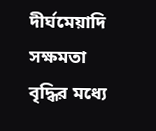দীর্ঘমেয়াদি সক্ষমতা বৃদ্ধির মধ্যে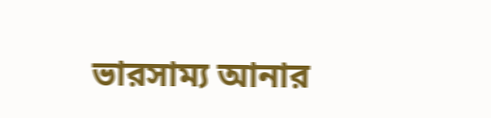ভারসাম্য আনার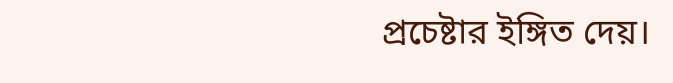প্রচেষ্টার ইঙ্গিত দেয়।